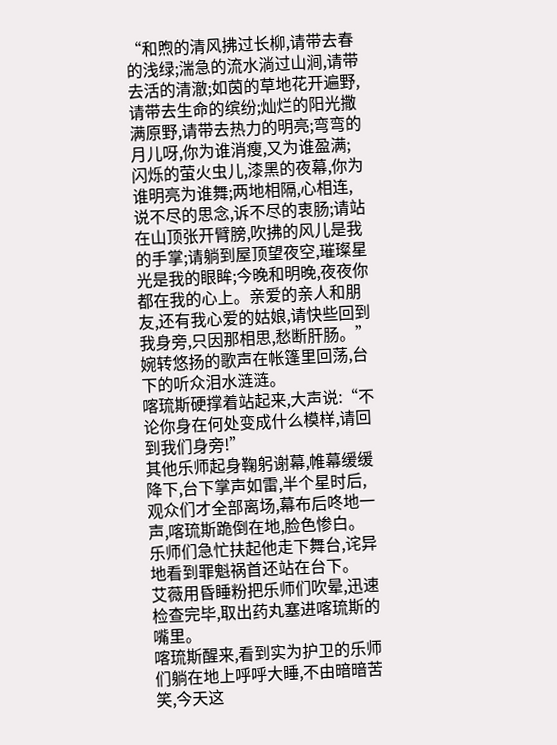“和煦的清风拂过长柳,请带去春的浅绿;湍急的流水淌过山涧,请带去活的清澈;如茵的草地花开遍野,请带去生命的缤纷;灿烂的阳光撒满原野,请带去热力的明亮;弯弯的月儿呀,你为谁消瘦,又为谁盈满;闪烁的萤火虫儿,漆黑的夜幕,你为谁明亮为谁舞;两地相隔,心相连,说不尽的思念,诉不尽的衷肠;请站在山顶张开臂膀,吹拂的风儿是我的手掌;请躺到屋顶望夜空,璀璨星光是我的眼眸;今晚和明晚,夜夜你都在我的心上。亲爱的亲人和朋友,还有我心爱的姑娘,请快些回到我身旁,只因那相思,愁断肝肠。”
婉转悠扬的歌声在帐篷里回荡,台下的听众泪水涟涟。
喀琉斯硬撑着站起来,大声说:“不论你身在何处变成什么模样,请回到我们身旁!”
其他乐师起身鞠躬谢幕,帷幕缓缓降下,台下掌声如雷,半个星时后,观众们才全部离场,幕布后咚地一声,喀琉斯跪倒在地,脸色惨白。
乐师们急忙扶起他走下舞台,诧异地看到罪魁祸首还站在台下。
艾薇用昏睡粉把乐师们吹晕,迅速检查完毕,取出药丸塞进喀琉斯的嘴里。
喀琉斯醒来,看到实为护卫的乐师们躺在地上呼呼大睡,不由暗暗苦笑,今天这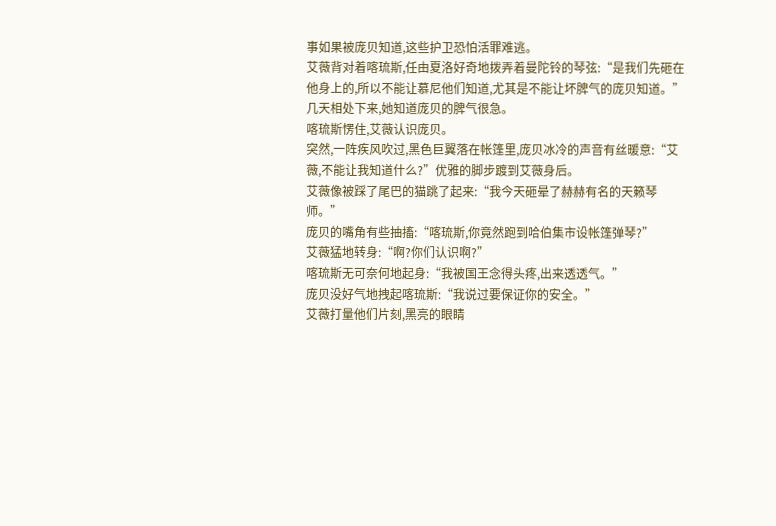事如果被庞贝知道,这些护卫恐怕活罪难逃。
艾薇背对着喀琉斯,任由夏洛好奇地拨弄着曼陀铃的琴弦:“是我们先砸在他身上的,所以不能让慕尼他们知道,尤其是不能让坏脾气的庞贝知道。”几天相处下来,她知道庞贝的脾气很急。
喀琉斯愣住,艾薇认识庞贝。
突然,一阵疾风吹过,黑色巨翼落在帐篷里,庞贝冰冷的声音有丝暖意:“艾薇,不能让我知道什么?”优雅的脚步踱到艾薇身后。
艾薇像被踩了尾巴的猫跳了起来:“我今天砸晕了赫赫有名的天籁琴师。”
庞贝的嘴角有些抽搐:“喀琉斯,你竟然跑到哈伯集市设帐篷弹琴?”
艾薇猛地转身:“啊?你们认识啊?”
喀琉斯无可奈何地起身:“我被国王念得头疼,出来透透气。”
庞贝没好气地拽起喀琉斯:“我说过要保证你的安全。”
艾薇打量他们片刻,黑亮的眼睛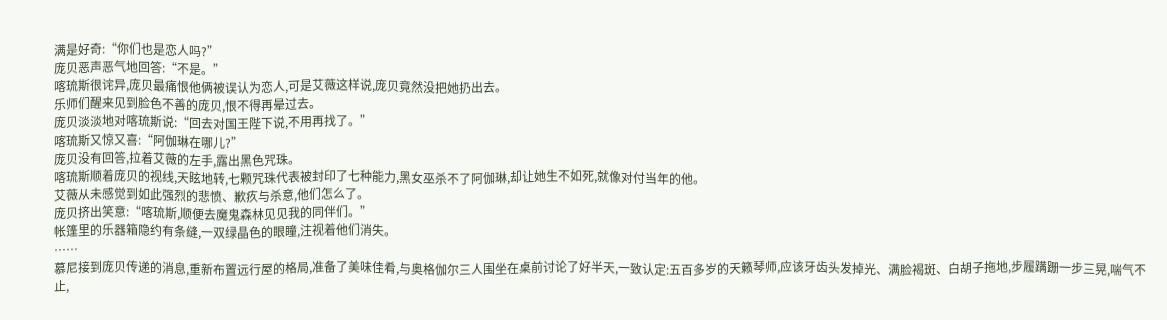满是好奇:“你们也是恋人吗?”
庞贝恶声恶气地回答:“不是。”
喀琉斯很诧异,庞贝最痛恨他俩被误认为恋人,可是艾薇这样说,庞贝竟然没把她扔出去。
乐师们醒来见到脸色不善的庞贝,恨不得再晕过去。
庞贝淡淡地对喀琉斯说:“回去对国王陛下说,不用再找了。”
喀琉斯又惊又喜:“阿伽琳在哪儿?”
庞贝没有回答,拉着艾薇的左手,露出黑色咒珠。
喀琉斯顺着庞贝的视线,天眩地转,七颗咒珠代表被封印了七种能力,黑女巫杀不了阿伽琳,却让她生不如死,就像对付当年的他。
艾薇从未感觉到如此强烈的悲愤、歉疚与杀意,他们怎么了。
庞贝挤出笑意:“喀琉斯,顺便去魔鬼森林见见我的同伴们。”
帐篷里的乐器箱隐约有条缝,一双绿晶色的眼瞳,注视着他们消失。
……
慕尼接到庞贝传递的消息,重新布置远行屋的格局,准备了美味佳肴,与奥格伽尔三人围坐在桌前讨论了好半天,一致认定:五百多岁的天籁琴师,应该牙齿头发掉光、满脸褐斑、白胡子拖地,步履蹒跚一步三晃,喘气不止,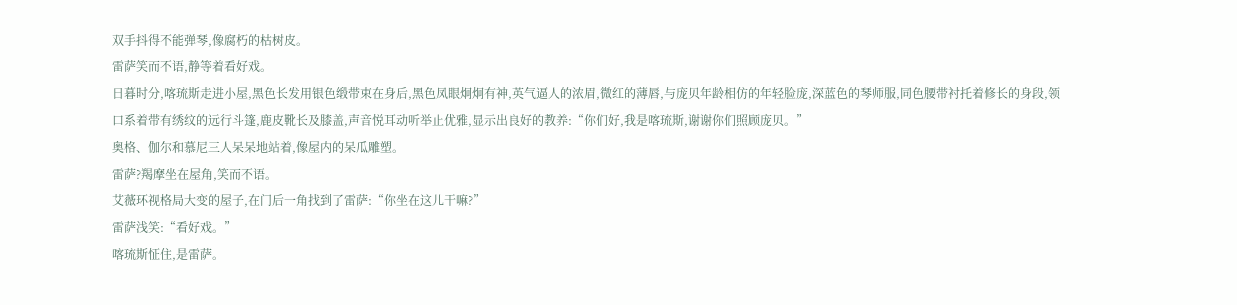双手抖得不能弹琴,像腐朽的枯树皮。
雷萨笑而不语,静等着看好戏。
日暮时分,喀琉斯走进小屋,黑色长发用银色缎带束在身后,黑色凤眼炯炯有神,英气逼人的浓眉,微红的薄唇,与庞贝年龄相仿的年轻脸庞,深蓝色的琴师服,同色腰带衬托着修长的身段,领口系着带有绣纹的远行斗篷,鹿皮靴长及膝盖,声音悦耳动听举止优雅,显示出良好的教养:“你们好,我是喀琉斯,谢谢你们照顾庞贝。”
奥格、伽尔和慕尼三人呆呆地站着,像屋内的呆瓜雕塑。
雷萨?羯摩坐在屋角,笑而不语。
艾薇环视格局大变的屋子,在门后一角找到了雷萨:“你坐在这儿干嘛?”
雷萨浅笑:“看好戏。”
喀琉斯怔住,是雷萨。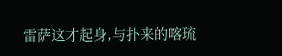雷萨这才起身,与扑来的喀琉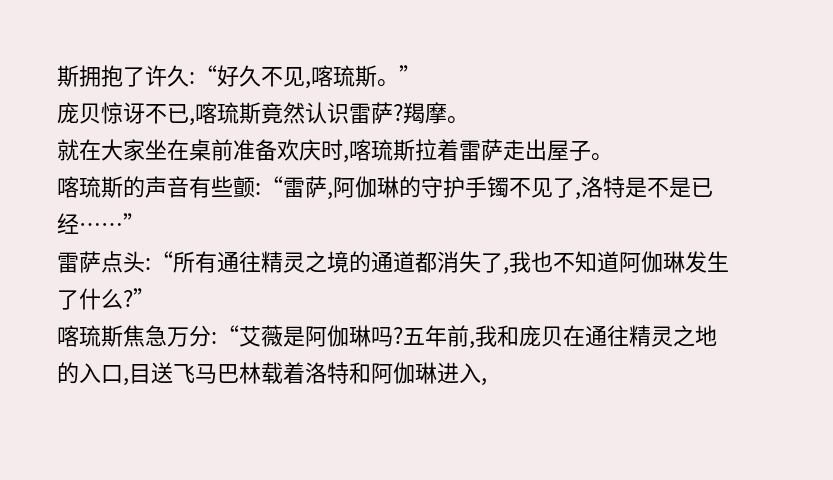斯拥抱了许久:“好久不见,喀琉斯。”
庞贝惊讶不已,喀琉斯竟然认识雷萨?羯摩。
就在大家坐在桌前准备欢庆时,喀琉斯拉着雷萨走出屋子。
喀琉斯的声音有些颤:“雷萨,阿伽琳的守护手镯不见了,洛特是不是已经……”
雷萨点头:“所有通往精灵之境的通道都消失了,我也不知道阿伽琳发生了什么?”
喀琉斯焦急万分:“艾薇是阿伽琳吗?五年前,我和庞贝在通往精灵之地的入口,目送飞马巴林载着洛特和阿伽琳进入,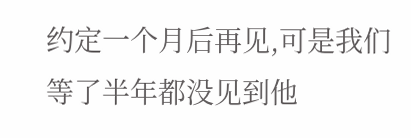约定一个月后再见,可是我们等了半年都没见到他